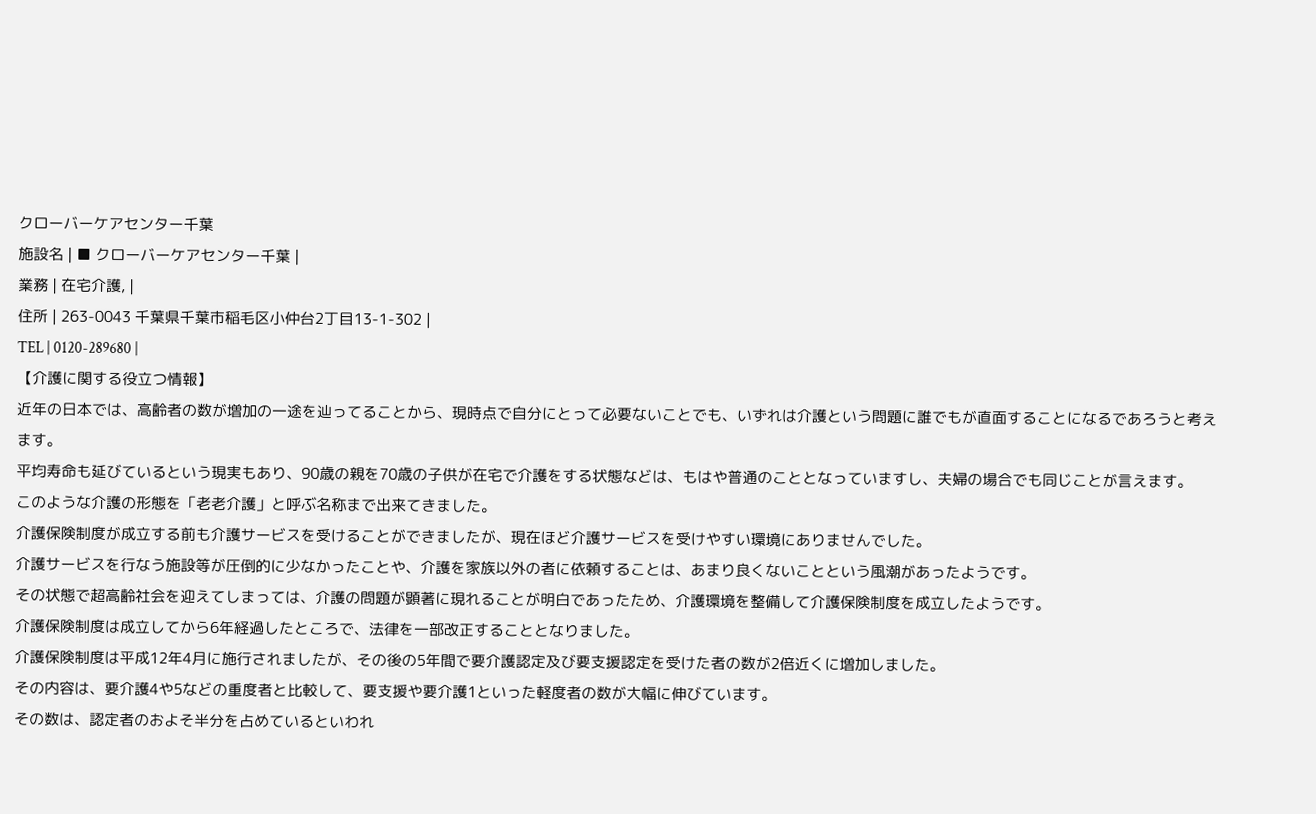クローバーケアセンター千葉
施設名 | ■ クローバーケアセンター千葉 |
業務 | 在宅介護, |
住所 | 263-0043 千葉県千葉市稲毛区小仲台2丁目13-1-302 |
TEL | 0120-289680 |
【介護に関する役立つ情報】
近年の日本では、高齢者の数が増加の一途を辿ってることから、現時点で自分にとって必要ないことでも、いずれは介護という問題に誰でもが直面することになるであろうと考えます。
平均寿命も延びているという現実もあり、90歳の親を70歳の子供が在宅で介護をする状態などは、もはや普通のこととなっていますし、夫婦の場合でも同じことが言えます。
このような介護の形態を「老老介護」と呼ぶ名称まで出来てきました。
介護保険制度が成立する前も介護サービスを受けることができましたが、現在ほど介護サービスを受けやすい環境にありませんでした。
介護サービスを行なう施設等が圧倒的に少なかったことや、介護を家族以外の者に依頼することは、あまり良くないことという風潮があったようです。
その状態で超高齢社会を迎えてしまっては、介護の問題が顕著に現れることが明白であったため、介護環境を整備して介護保険制度を成立したようです。
介護保険制度は成立してから6年経過したところで、法律を一部改正することとなりました。
介護保険制度は平成12年4月に施行されましたが、その後の5年間で要介護認定及び要支援認定を受けた者の数が2倍近くに増加しました。
その内容は、要介護4や5などの重度者と比較して、要支援や要介護1といった軽度者の数が大幅に伸びています。
その数は、認定者のおよそ半分を占めているといわれ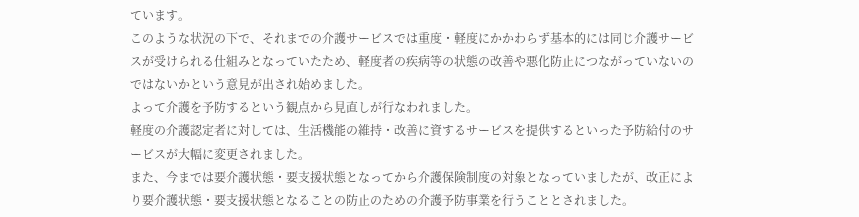ています。
このような状況の下で、それまでの介護サービスでは重度・軽度にかかわらず基本的には同じ介護サービスが受けられる仕組みとなっていたため、軽度者の疾病等の状態の改善や悪化防止につながっていないのではないかという意見が出され始めました。
よって介護を予防するという観点から見直しが行なわれました。
軽度の介護認定者に対しては、生活機能の維持・改善に資するサービスを提供するといった予防給付のサービスが大幅に変更されました。
また、今までは要介護状態・要支援状態となってから介護保険制度の対象となっていましたが、改正により要介護状態・要支援状態となることの防止のための介護予防事業を行うこととされました。